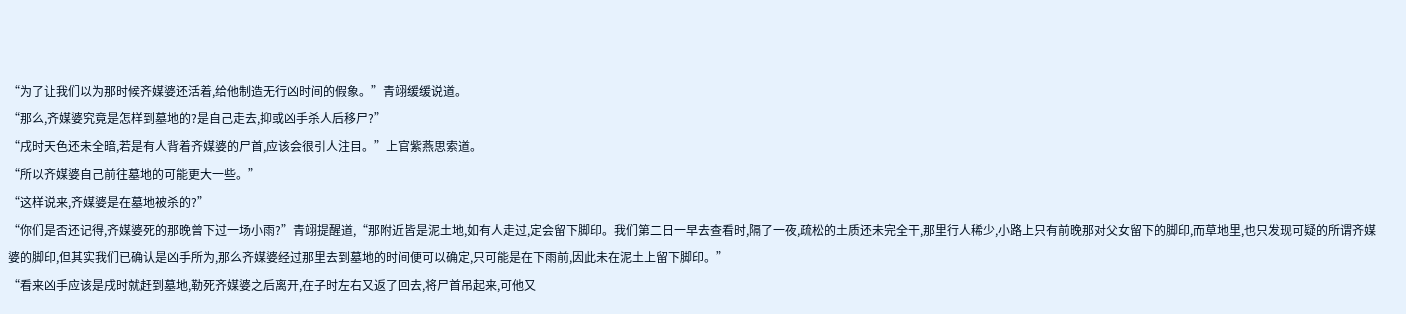“为了让我们以为那时候齐媒婆还活着,给他制造无行凶时间的假象。”青翊缓缓说道。
“那么,齐媒婆究竟是怎样到墓地的?是自己走去,抑或凶手杀人后移尸?”
“戌时天色还未全暗,若是有人背着齐媒婆的尸首,应该会很引人注目。”上官紫燕思索道。
“所以齐媒婆自己前往墓地的可能更大一些。”
“这样说来,齐媒婆是在墓地被杀的?”
“你们是否还记得,齐媒婆死的那晚曾下过一场小雨?”青翊提醒道,“那附近皆是泥土地,如有人走过,定会留下脚印。我们第二日一早去查看时,隔了一夜,疏松的土质还未完全干,那里行人稀少,小路上只有前晚那对父女留下的脚印,而草地里,也只发现可疑的所谓齐媒婆的脚印,但其实我们已确认是凶手所为,那么齐媒婆经过那里去到墓地的时间便可以确定,只可能是在下雨前,因此未在泥土上留下脚印。”
“看来凶手应该是戌时就赶到墓地,勒死齐媒婆之后离开,在子时左右又返了回去,将尸首吊起来,可他又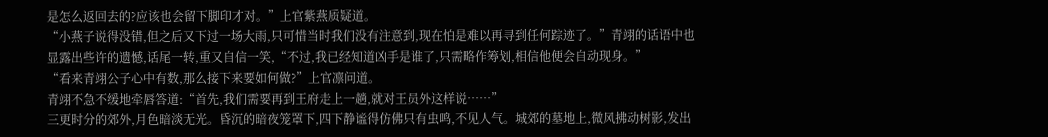是怎么返回去的?应该也会留下脚印才对。”上官紫燕质疑道。
“小燕子说得没错,但之后又下过一场大雨,只可惜当时我们没有注意到,现在怕是难以再寻到任何踪迹了。”青翊的话语中也显露出些许的遗憾,话尾一转,重又自信一笑,“不过,我已经知道凶手是谁了,只需略作筹划,相信他便会自动现身。”
“看来青翊公子心中有数,那么接下来要如何做?”上官凛问道。
青翊不急不缓地牵唇答道:“首先,我们需要再到王府走上一趟,就对王员外这样说……”
三更时分的郊外,月色暗淡无光。昏沉的暗夜笼罩下,四下静谧得仿佛只有虫鸣,不见人气。城郊的墓地上,微风拂动树影,发出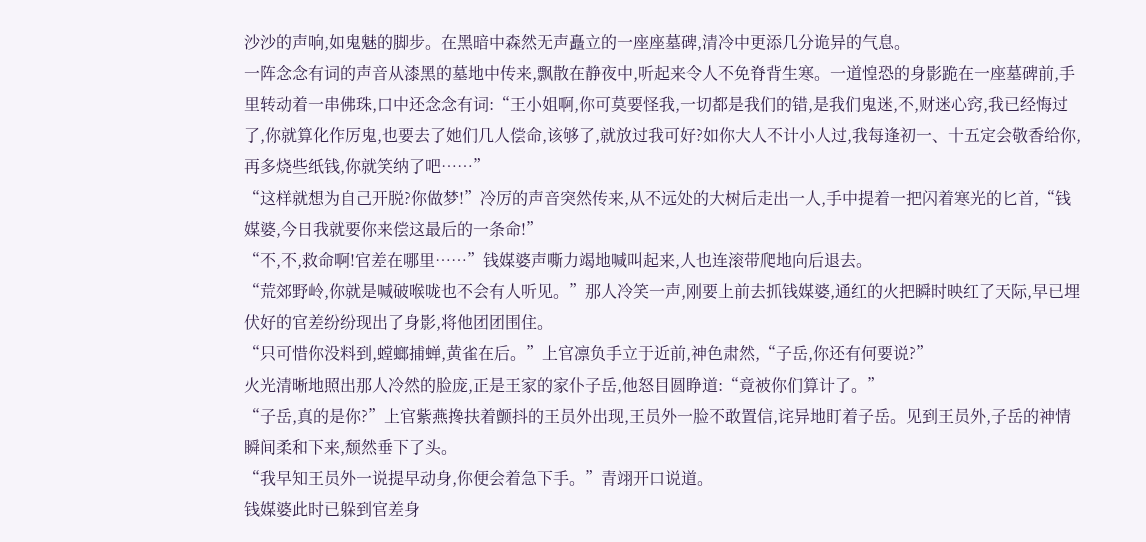沙沙的声响,如鬼魅的脚步。在黑暗中森然无声矗立的一座座墓碑,清冷中更添几分诡异的气息。
一阵念念有词的声音从漆黑的墓地中传来,飘散在静夜中,听起来令人不免脊背生寒。一道惶恐的身影跪在一座墓碑前,手里转动着一串佛珠,口中还念念有词:“王小姐啊,你可莫要怪我,一切都是我们的错,是我们鬼迷,不,财迷心窍,我已经悔过了,你就算化作厉鬼,也要去了她们几人偿命,该够了,就放过我可好?如你大人不计小人过,我每逢初一、十五定会敬香给你,再多烧些纸钱,你就笑纳了吧……”
“这样就想为自己开脱?你做梦!”冷厉的声音突然传来,从不远处的大树后走出一人,手中提着一把闪着寒光的匕首,“钱媒婆,今日我就要你来偿这最后的一条命!”
“不,不,救命啊!官差在哪里……”钱媒婆声嘶力竭地喊叫起来,人也连滚带爬地向后退去。
“荒郊野岭,你就是喊破喉咙也不会有人听见。”那人冷笑一声,刚要上前去抓钱媒婆,通红的火把瞬时映红了天际,早已埋伏好的官差纷纷现出了身影,将他团团围住。
“只可惜你没料到,螳螂捕蝉,黄雀在后。”上官凛负手立于近前,神色肃然,“子岳,你还有何要说?”
火光清晰地照出那人冷然的脸庞,正是王家的家仆子岳,他怒目圆睁道:“竟被你们算计了。”
“子岳,真的是你?”上官紫燕搀扶着颤抖的王员外出现,王员外一脸不敢置信,诧异地盯着子岳。见到王员外,子岳的神情瞬间柔和下来,颓然垂下了头。
“我早知王员外一说提早动身,你便会着急下手。”青翊开口说道。
钱媒婆此时已躲到官差身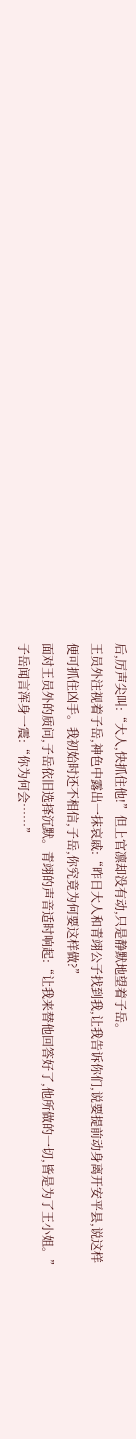后,厉声尖叫:“大人,快抓住他!”但上官凛却没有动,只是静默地望着子岳。
王员外注视着子岳,神色中露出一抹哀戚:“昨日大人和青翊公子找到我,让我告诉你们,说要提前动身离开安平县,说这样便可抓住凶手。我初始时还不相信,子岳,你究竟为何要这样做?”
面对王员外的质问,子岳依旧选择沉默。青翊的声音适时响起:“让我来替他回答好了,他所做的一切,皆是为了王小姐。”
子岳闻言浑身一震:“你为何会……”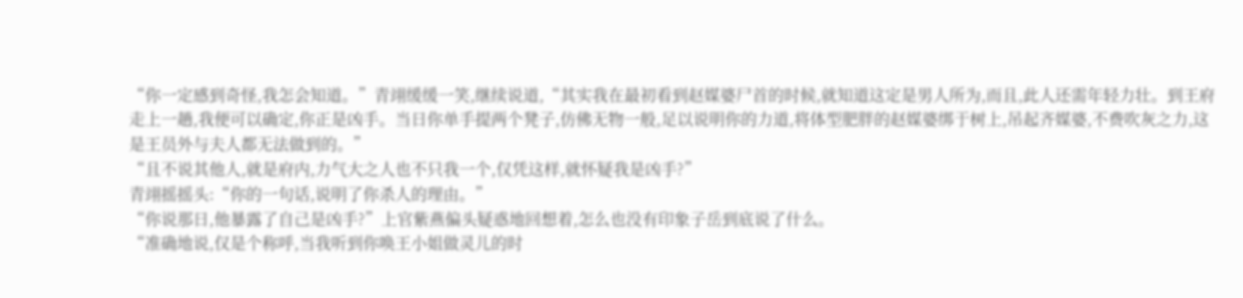“你一定感到奇怪,我怎会知道。”青翊缓缓一笑,继续说道,“其实我在最初看到赵媒婆尸首的时候,就知道这定是男人所为,而且,此人还需年轻力壮。到王府走上一趟,我便可以确定,你正是凶手。当日你单手提两个凳子,仿佛无物一般,足以说明你的力道,将体型肥胖的赵媒婆绑于树上,吊起齐媒婆,不费吹灰之力,这是王员外与夫人都无法做到的。”
“且不说其他人,就是府内,力气大之人也不只我一个,仅凭这样,就怀疑我是凶手?”
青翊摇摇头:“你的一句话,说明了你杀人的理由。”
“你说那日,他暴露了自己是凶手?”上官紫燕偏头疑惑地回想着,怎么也没有印象子岳到底说了什么。
“准确地说,仅是个称呼,当我听到你唤王小姐做灵儿的时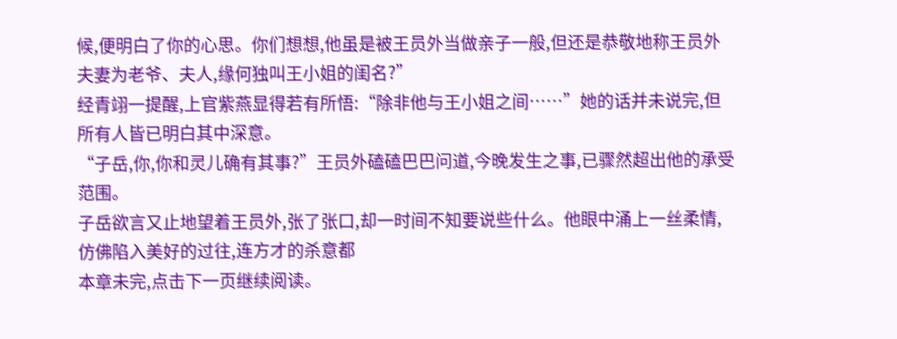候,便明白了你的心思。你们想想,他虽是被王员外当做亲子一般,但还是恭敬地称王员外夫妻为老爷、夫人,缘何独叫王小姐的闺名?”
经青翊一提醒,上官紫燕显得若有所悟:“除非他与王小姐之间……”她的话并未说完,但所有人皆已明白其中深意。
“子岳,你,你和灵儿确有其事?”王员外磕磕巴巴问道,今晚发生之事,已骤然超出他的承受范围。
子岳欲言又止地望着王员外,张了张口,却一时间不知要说些什么。他眼中涌上一丝柔情,仿佛陷入美好的过往,连方才的杀意都
本章未完,点击下一页继续阅读。